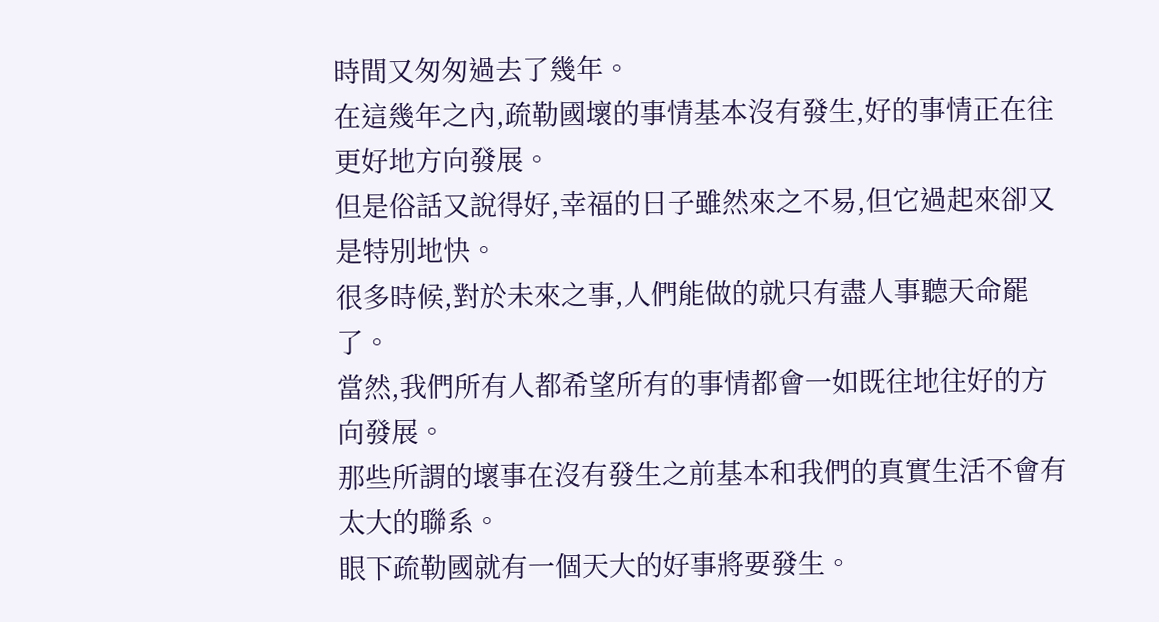時間又匆匆過去了幾年。
在這幾年之內,疏勒國壞的事情基本沒有發生,好的事情正在往更好地方向發展。
但是俗話又說得好,幸福的日子雖然來之不易,但它過起來卻又是特別地快。
很多時候,對於未來之事,人們能做的就只有盡人事聽天命罷了。
當然,我們所有人都希望所有的事情都會一如既往地往好的方向發展。
那些所謂的壞事在沒有發生之前基本和我們的真實生活不會有太大的聯系。
眼下疏勒國就有一個天大的好事將要發生。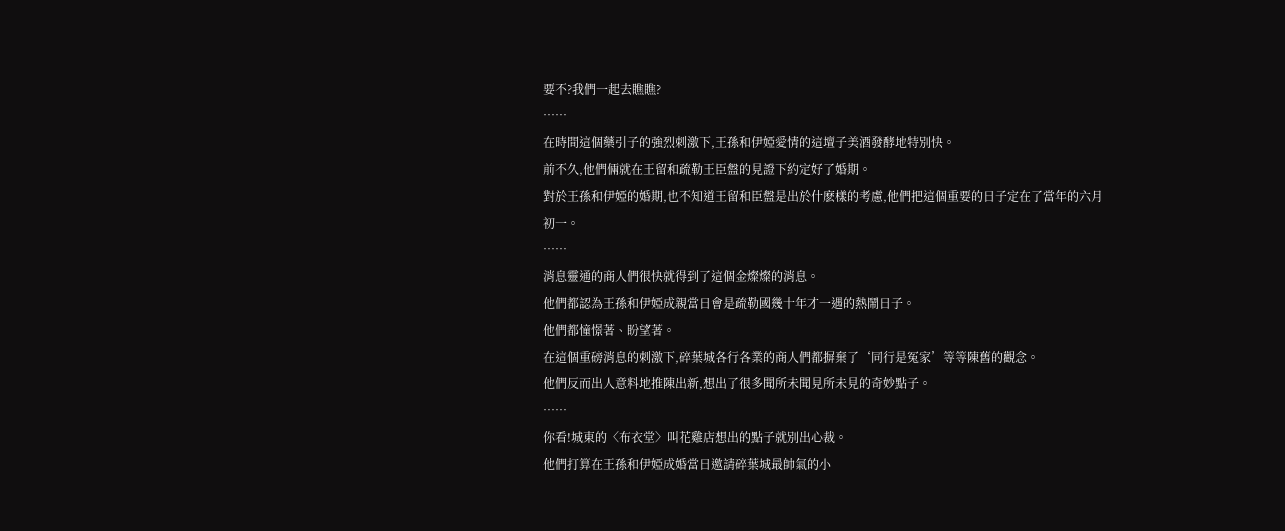要不?我們一起去瞧瞧?
……
在時間這個藥引子的強烈刺激下,王孫和伊婭愛情的這壇子美酒發酵地特別快。
前不久,他們倆就在王留和疏勒王臣盤的見證下約定好了婚期。
對於王孫和伊婭的婚期,也不知道王留和臣盤是出於什麽樣的考慮,他們把這個重要的日子定在了當年的六月初一。
……
消息靈通的商人們很快就得到了這個金燦燦的消息。
他們都認為王孫和伊婭成親當日會是疏勒國幾十年才一遇的熱鬧日子。
他們都憧憬著、盼望著。
在這個重磅消息的刺激下,碎葉城各行各業的商人們都摒棄了‘同行是冤家’等等陳舊的觀念。
他們反而出人意料地推陳出新,想出了很多聞所未聞見所未見的奇妙點子。
……
你看!城東的〈布衣堂〉叫花雞店想出的點子就別出心裁。
他們打算在王孫和伊婭成婚當日邀請碎葉城最帥氣的小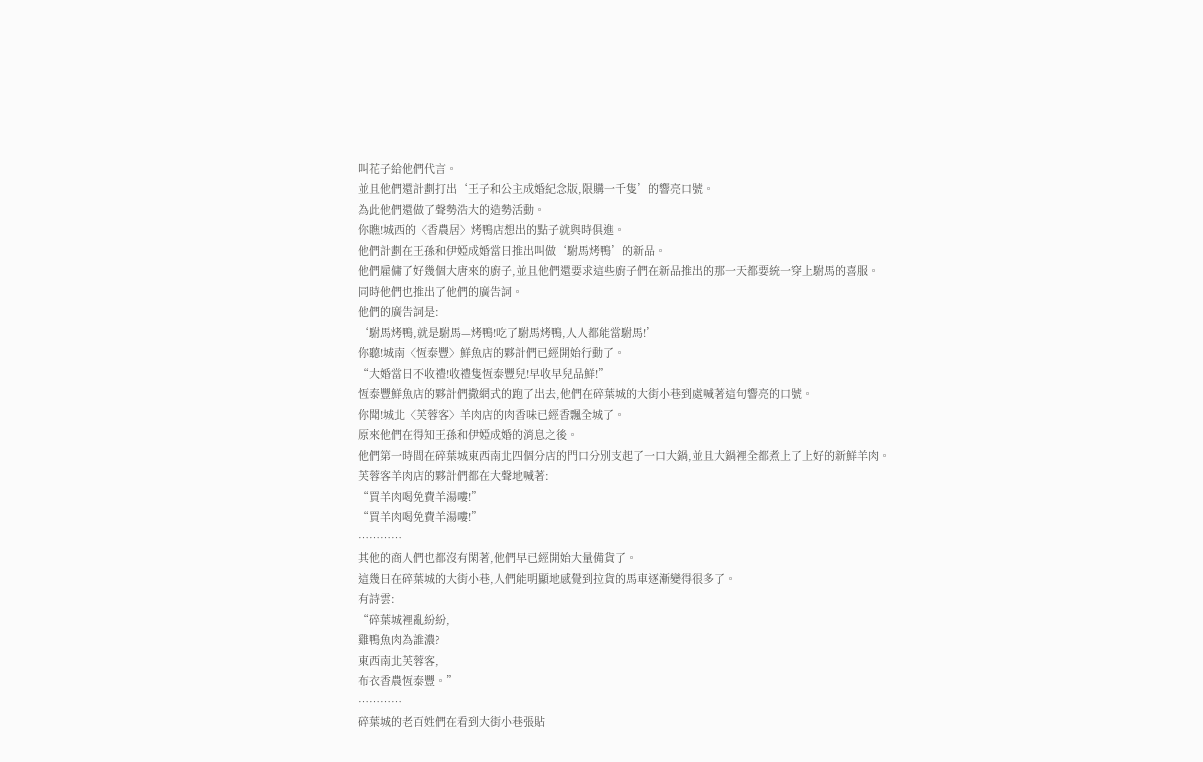叫花子給他們代言。
並且他們還計劃打出‘王子和公主成婚紀念版,限購一千隻’的響亮口號。
為此他們還做了聲勢浩大的造勢活動。
你瞧!城西的〈香農居〉烤鴨店想出的點子就與時俱進。
他們計劃在王孫和伊婭成婚當日推出叫做‘駙馬烤鴨’的新品。
他們雇傭了好幾個大唐來的廚子,並且他們還要求這些廚子們在新品推出的那一天都要統一穿上駙馬的喜服。
同時他們也推出了他們的廣告詞。
他們的廣告詞是:
‘駙馬烤鴨,就是駙馬—烤鴨!吃了駙馬烤鴨,人人都能當駙馬!’
你聽!城南〈恆泰豐〉鮮魚店的夥計們已經開始行動了。
“大婚當日不收禮!收禮隻恆泰豐兒!早收早兒品鮮!”
恆泰豐鮮魚店的夥計們撒網式的跑了出去,他們在碎葉城的大街小巷到處喊著這句響亮的口號。
你聞!城北〈芙蓉客〉羊肉店的肉香味已經香飄全城了。
原來他們在得知王孫和伊婭成婚的消息之後。
他們第一時間在碎葉城東西南北四個分店的門口分別支起了一口大鍋,並且大鍋裡全都煮上了上好的新鮮羊肉。
芙蓉客羊肉店的夥計們都在大聲地喊著:
“買羊肉喝免費羊湯嘍!”
“買羊肉喝免費羊湯嘍!”
…………
其他的商人們也都沒有閑著,他們早已經開始大量備貨了。
這幾日在碎葉城的大街小巷,人們能明顯地感覺到拉貨的馬車逐漸變得很多了。
有詩雲:
“碎葉城裡亂紛紛,
雞鴨魚肉為誰濃?
東西南北芙蓉客,
布衣香農恆泰豐。”
…………
碎葉城的老百姓們在看到大街小巷張貼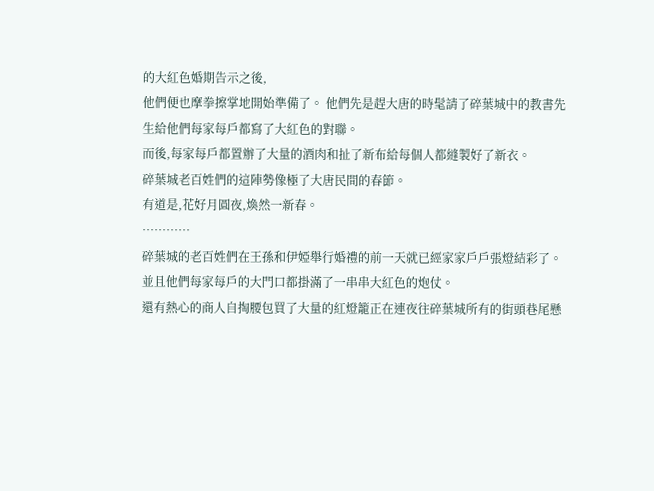的大紅色婚期告示之後,
他們便也摩拳擦掌地開始準備了。 他們先是趕大唐的時髦請了碎葉城中的教書先生給他們每家每戶都寫了大紅色的對聯。
而後,每家每戶都置辦了大量的酒肉和扯了新布給每個人都縫製好了新衣。
碎葉城老百姓們的這陣勢像極了大唐民間的春節。
有道是,花好月圓夜,煥然一新春。
…………
碎葉城的老百姓們在王孫和伊婭舉行婚禮的前一天就已經家家戶戶張燈結彩了。
並且他們每家每戶的大門口都掛滿了一串串大紅色的炮仗。
還有熱心的商人自掏腰包買了大量的紅燈籠正在連夜往碎葉城所有的街頭巷尾懸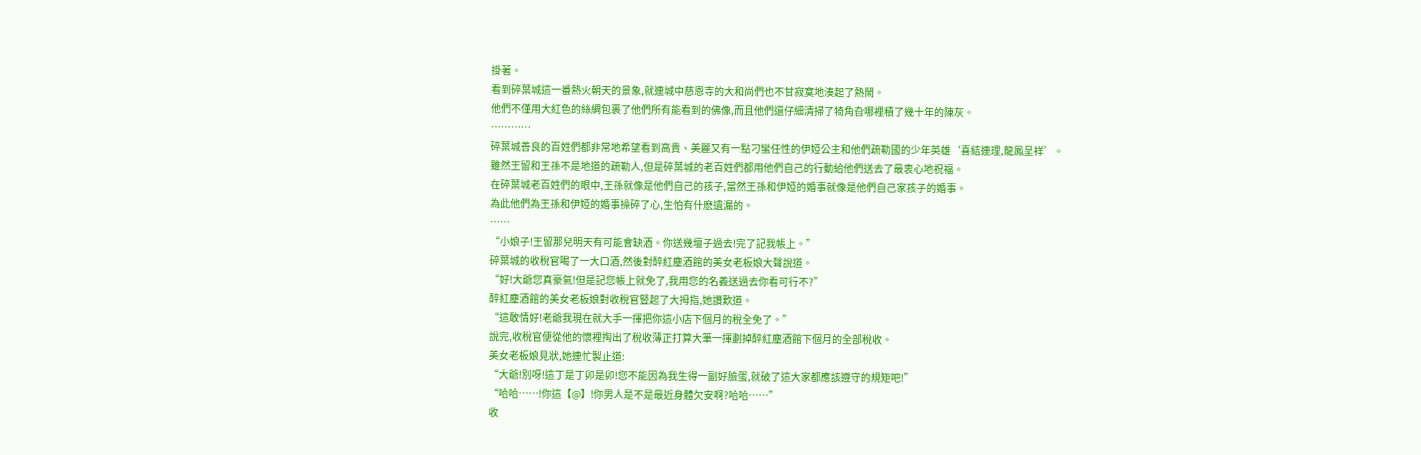掛著。
看到碎葉城這一番熱火朝天的景象,就連城中慈恩寺的大和尚們也不甘寂寞地湊起了熱鬧。
他們不僅用大紅色的絲綢包裹了他們所有能看到的佛像,而且他們還仔細清掃了犄角旮哪裡積了幾十年的陳灰。
…………
碎葉城善良的百姓們都非常地希望看到高貴、美麗又有一點刁蠻任性的伊婭公主和他們疏勒國的少年英雄‘喜結連理,龍鳳呈祥’。
雖然王留和王孫不是地道的疏勒人,但是碎葉城的老百姓們都用他們自己的行動給他們送去了最衷心地祝福。
在碎葉城老百姓們的眼中,王孫就像是他們自己的孩子,當然王孫和伊婭的婚事就像是他們自己家孩子的婚事。
為此他們為王孫和伊婭的婚事操碎了心,生怕有什麽遺漏的。
……
“小娘子!王留那兒明天有可能會缺酒。你送幾壇子過去!完了記我帳上。”
碎葉城的收稅官喝了一大口酒,然後對醉紅塵酒館的美女老板娘大聲說道。
“好!大爺您真豪氣!但是記您帳上就免了,我用您的名義送過去你看可行不?”
醉紅塵酒館的美女老板娘對收稅官豎起了大拇指,她讚歎道。
“這敢情好!老爺我現在就大手一揮把你這小店下個月的稅全免了。”
說完,收稅官便從他的懷裡掏出了稅收薄正打算大筆一揮劃掉醉紅塵酒館下個月的全部稅收。
美女老板娘見狀,她連忙製止道:
“大爺!別呀!這丁是丁卯是卯!您不能因為我生得一副好臉蛋,就破了這大家都應該遵守的規矩吧!”
“哈哈……!你這【@】!你男人是不是最近身體欠安啊?哈哈……”
收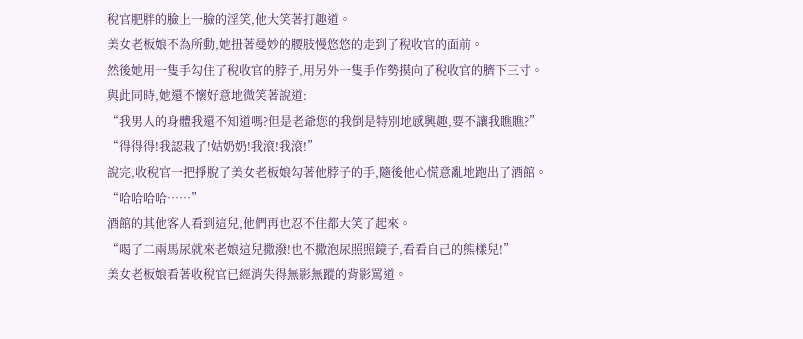稅官肥胖的臉上一臉的淫笑,他大笑著打趣道。
美女老板娘不為所動,她扭著曼妙的腰肢慢悠悠的走到了稅收官的面前。
然後她用一隻手勾住了稅收官的脖子,用另外一隻手作勢摸向了稅收官的臍下三寸。
與此同時,她還不懷好意地微笑著說道:
“我男人的身體我還不知道嗎?但是老爺您的我倒是特別地感興趣,要不讓我瞧瞧?”
“得得得!我認栽了!姑奶奶!我滾!我滾!”
說完,收稅官一把掙脫了美女老板娘勾著他脖子的手,隨後他心慌意亂地跑出了酒館。
“哈哈哈哈……”
酒館的其他客人看到這兒,他們再也忍不住都大笑了起來。
“喝了二兩馬尿就來老娘這兒撒潑!也不撒泡尿照照鏡子,看看自己的熊樣兒!”
美女老板娘看著收稅官已經消失得無影無蹤的背影罵道。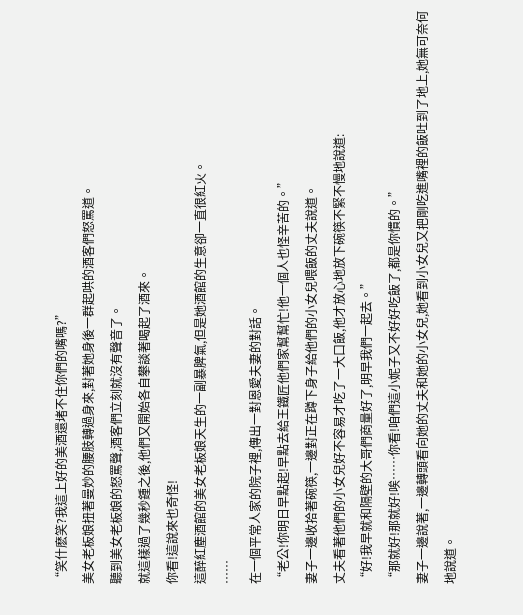“笑什麽笑?我這上好的美酒還堵不住你們的嘴嗎?”
美女老板娘扭著曼妙的腰肢轉過身來,對著她身後一群起哄的酒客們怒罵道。
聽到美女老板娘的怒罵聲,酒客們立刻就沒有聲音了。
就這樣過了幾秒鍾之後,他們又開始各自攀談著喝起了酒來。
你看!這說來也奇怪!
這醉紅塵酒館的美女老板娘天生的一副暴脾氣,但是她酒館的生意卻一直很紅火。
……
在一個平常人家的院子裡,傳出一對恩愛夫妻的對話。
“老公!你明日早點起!早點去給王鐵匠他們家幫幫忙!他一個人也怪辛苦的。”
妻子一邊收拾著碗筷,一邊對正在蹲下身子給他們的小女兒喂飯的丈夫說道。
丈夫看著他們的小女兒好不容易才吃了一大口飯,他才放心地放下碗筷不緊不慢地說道:
“好!我早就和隔壁的大哥們商量好了,明早我們一起去。”
“那就好!那就好!唉……你看!咱們這小妮子又不好好吃飯了,都是你慣的。”
妻子一邊說著,一邊轉頭看向她的丈夫和她的小女兒,她看到小女兒又把剛吃進嘴裡的飯吐到了地上,她無可奈何地說道。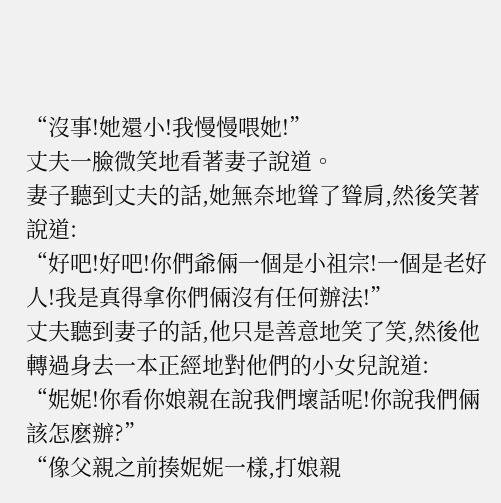“沒事!她還小!我慢慢喂她!”
丈夫一臉微笑地看著妻子說道。
妻子聽到丈夫的話,她無奈地聳了聳肩,然後笑著說道:
“好吧!好吧!你們爺倆一個是小祖宗!一個是老好人!我是真得拿你們倆沒有任何辦法!”
丈夫聽到妻子的話,他只是善意地笑了笑,然後他轉過身去一本正經地對他們的小女兒說道:
“妮妮!你看你娘親在說我們壞話呢!你說我們倆該怎麽辦?”
“像父親之前揍妮妮一樣,打娘親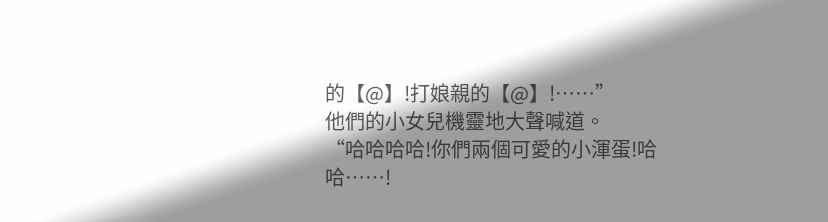的【@】!打娘親的【@】!……”
他們的小女兒機靈地大聲喊道。
“哈哈哈哈!你們兩個可愛的小渾蛋!哈哈……!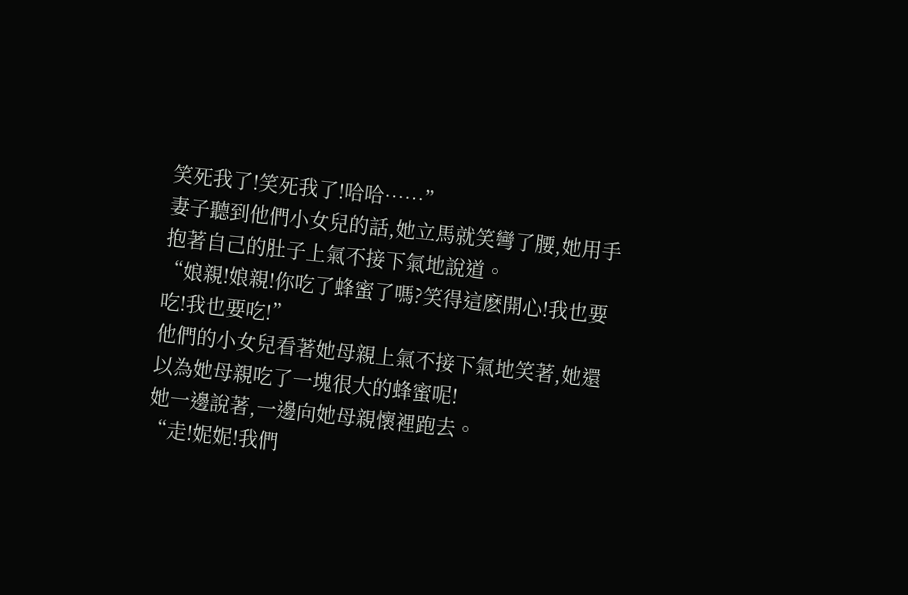笑死我了!笑死我了!哈哈……”
妻子聽到他們小女兒的話,她立馬就笑彎了腰,她用手抱著自己的肚子上氣不接下氣地說道。
“娘親!娘親!你吃了蜂蜜了嗎?笑得這麽開心!我也要吃!我也要吃!”
他們的小女兒看著她母親上氣不接下氣地笑著,她還以為她母親吃了一塊很大的蜂蜜呢!
她一邊說著,一邊向她母親懷裡跑去。
“走!妮妮!我們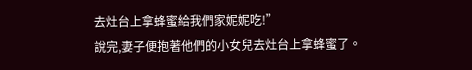去灶台上拿蜂蜜給我們家妮妮吃!”
說完,妻子便抱著他們的小女兒去灶台上拿蜂蜜了。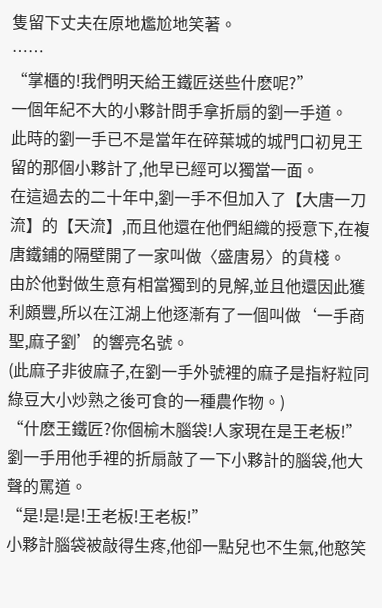隻留下丈夫在原地尷尬地笑著。
……
“掌櫃的!我們明天給王鐵匠送些什麽呢?”
一個年紀不大的小夥計問手拿折扇的劉一手道。
此時的劉一手已不是當年在碎葉城的城門口初見王留的那個小夥計了,他早已經可以獨當一面。
在這過去的二十年中,劉一手不但加入了【大唐一刀流】的【天流】,而且他還在他們組織的授意下,在複唐鐵鋪的隔壁開了一家叫做〈盛唐易〉的貨棧。
由於他對做生意有相當獨到的見解,並且他還因此獲利頗豐,所以在江湖上他逐漸有了一個叫做‘一手商聖,麻子劉’的響亮名號。
(此麻子非彼麻子,在劉一手外號裡的麻子是指籽粒同綠豆大小炒熟之後可食的一種農作物。)
“什麽王鐵匠?你個榆木腦袋!人家現在是王老板!”
劉一手用他手裡的折扇敲了一下小夥計的腦袋,他大聲的罵道。
“是!是!是!王老板!王老板!”
小夥計腦袋被敲得生疼,他卻一點兒也不生氣,他憨笑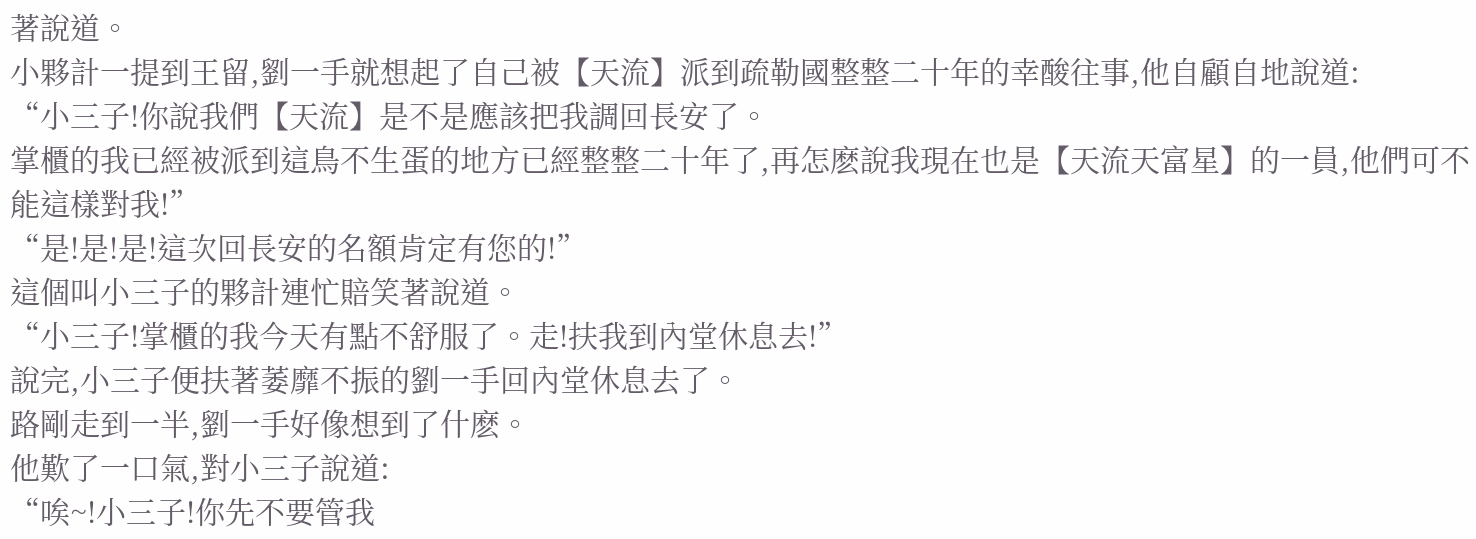著說道。
小夥計一提到王留,劉一手就想起了自己被【天流】派到疏勒國整整二十年的幸酸往事,他自顧自地說道:
“小三子!你說我們【天流】是不是應該把我調回長安了。
掌櫃的我已經被派到這鳥不生蛋的地方已經整整二十年了,再怎麽說我現在也是【天流天富星】的一員,他們可不能這樣對我!”
“是!是!是!這次回長安的名額肯定有您的!”
這個叫小三子的夥計連忙賠笑著說道。
“小三子!掌櫃的我今天有點不舒服了。走!扶我到內堂休息去!”
說完,小三子便扶著萎靡不振的劉一手回內堂休息去了。
路剛走到一半,劉一手好像想到了什麽。
他歎了一口氣,對小三子說道:
“唉~!小三子!你先不要管我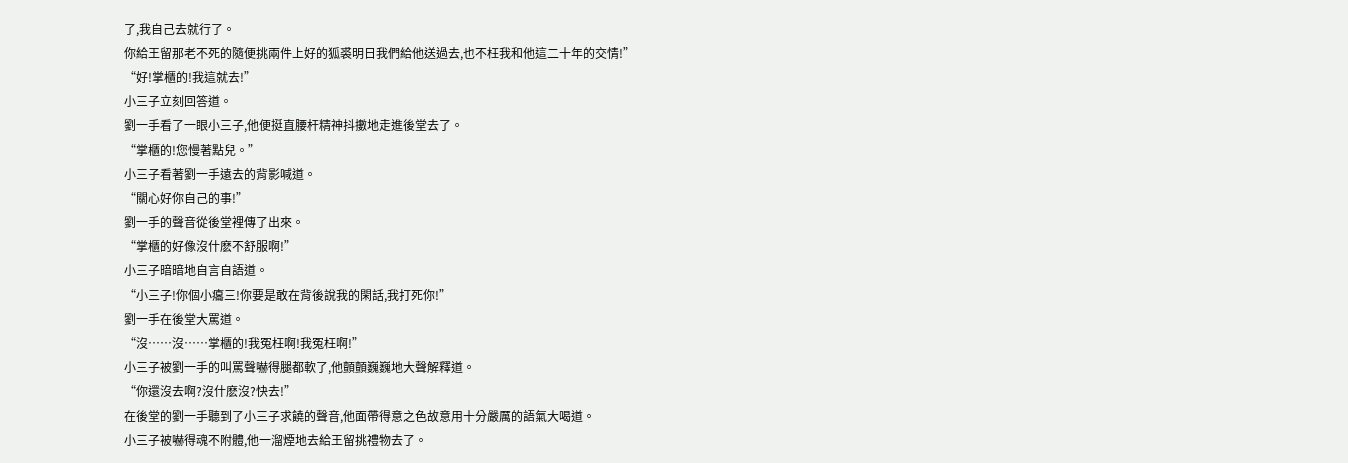了,我自己去就行了。
你給王留那老不死的隨便挑兩件上好的狐裘明日我們給他送過去,也不枉我和他這二十年的交情!”
“好!掌櫃的!我這就去!”
小三子立刻回答道。
劉一手看了一眼小三子,他便挺直腰杆精神抖擻地走進後堂去了。
“掌櫃的!您慢著點兒。”
小三子看著劉一手遠去的背影喊道。
“關心好你自己的事!”
劉一手的聲音從後堂裡傳了出來。
“掌櫃的好像沒什麽不舒服啊!”
小三子暗暗地自言自語道。
“小三子!你個小癟三!你要是敢在背後說我的閑話,我打死你!”
劉一手在後堂大罵道。
“沒……沒……掌櫃的!我冤枉啊!我冤枉啊!”
小三子被劉一手的叫罵聲嚇得腿都軟了,他顫顫巍巍地大聲解釋道。
“你還沒去啊?沒什麽沒?快去!”
在後堂的劉一手聽到了小三子求饒的聲音,他面帶得意之色故意用十分嚴厲的語氣大喝道。
小三子被嚇得魂不附體,他一溜煙地去給王留挑禮物去了。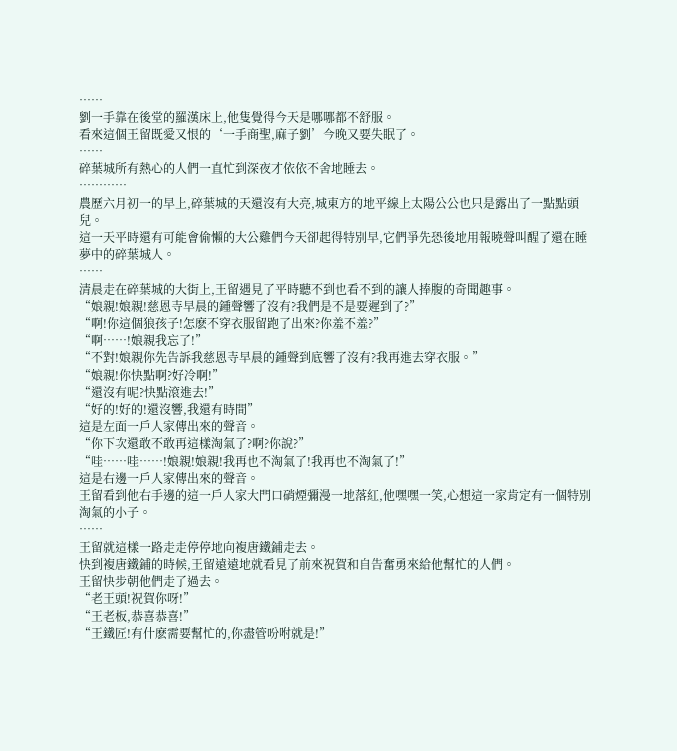……
劉一手靠在後堂的羅漢床上,他隻覺得今天是哪哪都不舒服。
看來這個王留既愛又恨的‘一手商聖,麻子劉’今晚又要失眠了。
……
碎葉城所有熱心的人們一直忙到深夜才依依不舍地睡去。
…………
農歷六月初一的早上,碎葉城的天還沒有大亮,城東方的地平線上太陽公公也只是露出了一點點頭兒。
這一天平時還有可能會偷懶的大公雞們今天卻起得特別早,它們爭先恐後地用報曉聲叫醒了還在睡夢中的碎葉城人。
……
清晨走在碎葉城的大街上,王留遇見了平時聽不到也看不到的讓人捧腹的奇聞趣事。
“娘親!娘親!慈恩寺早晨的鍾聲響了沒有?我們是不是要遲到了?”
“啊!你這個狼孩子!怎麽不穿衣服留跑了出來?你羞不羞?”
“啊……!娘親我忘了!”
“不對!娘親你先告訴我慈恩寺早晨的鍾聲到底響了沒有?我再進去穿衣服。”
“娘親!你快點啊?好冷啊!”
“還沒有呢?快點滾進去!”
“好的!好的!還沒響,我還有時間”
這是左面一戶人家傳出來的聲音。
“你下次還敢不敢再這樣淘氣了?啊?你說?”
“哇……哇……!娘親!娘親!我再也不淘氣了!我再也不淘氣了!”
這是右邊一戶人家傳出來的聲音。
王留看到他右手邊的這一戶人家大門口硝煙彌漫一地落紅,他嘿嘿一笑,心想這一家肯定有一個特別淘氣的小子。
……
王留就這樣一路走走停停地向複唐鐵鋪走去。
快到複唐鐵鋪的時候,王留遠遠地就看見了前來祝賀和自告奮勇來給他幫忙的人們。
王留快步朝他們走了過去。
“老王頭!祝賀你呀!”
“王老板,恭喜恭喜!”
“王鐵匠!有什麽需要幫忙的,你盡管吩咐就是!”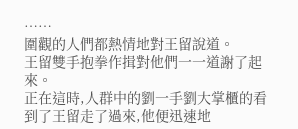……
圍觀的人們都熱情地對王留說道。
王留雙手抱拳作揖對他們一一道謝了起來。
正在這時,人群中的劉一手劉大掌櫃的看到了王留走了過來,他便迅速地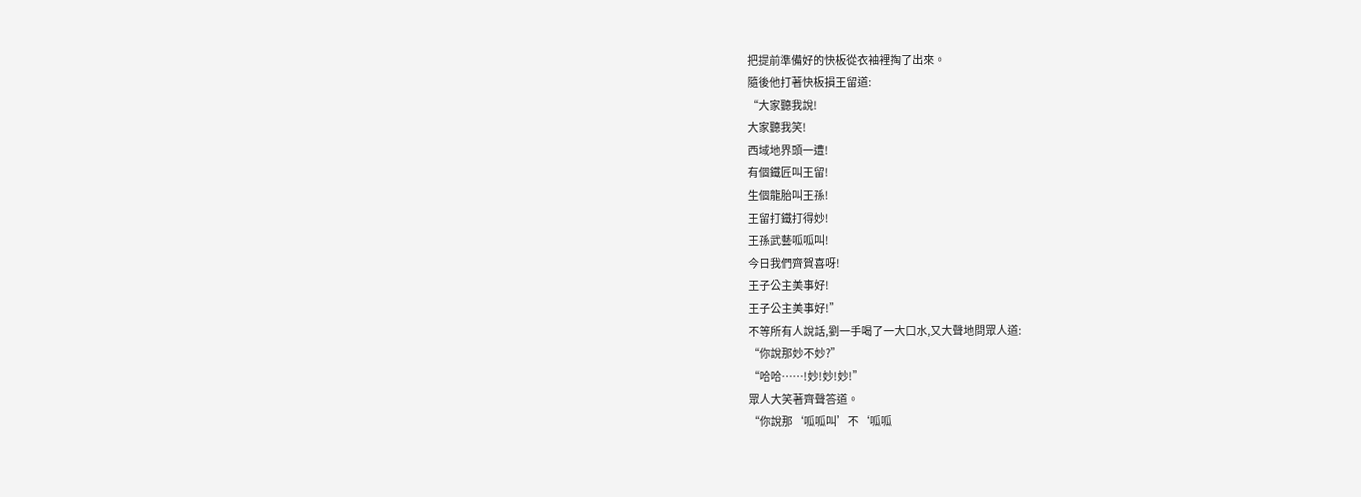把提前準備好的快板從衣袖裡掏了出來。
隨後他打著快板損王留道:
“大家聽我說!
大家聽我笑!
西域地界頭一遭!
有個鐵匠叫王留!
生個龍胎叫王孫!
王留打鐵打得妙!
王孫武藝呱呱叫!
今日我們齊賀喜呀!
王子公主美事好!
王子公主美事好!”
不等所有人說話,劉一手喝了一大口水,又大聲地問眾人道:
“你說那妙不妙?”
“哈哈……!妙!妙!妙!”
眾人大笑著齊聲答道。
“你說那‘呱呱叫’不‘呱呱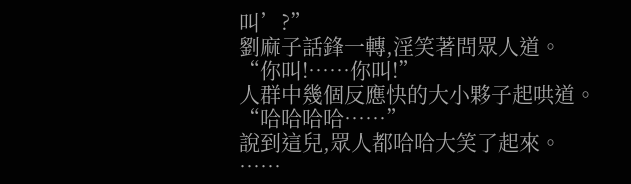叫’?”
劉麻子話鋒一轉,淫笑著問眾人道。
“你叫!……你叫!”
人群中幾個反應快的大小夥子起哄道。
“哈哈哈哈……”
說到這兒,眾人都哈哈大笑了起來。
……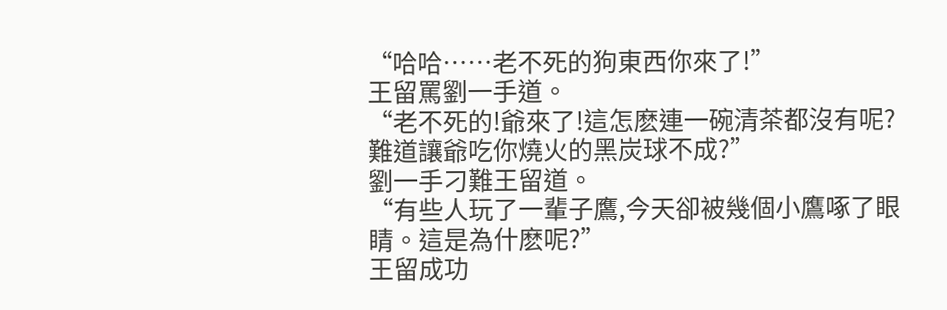“哈哈……老不死的狗東西你來了!”
王留罵劉一手道。
“老不死的!爺來了!這怎麽連一碗清茶都沒有呢?難道讓爺吃你燒火的黑炭球不成?”
劉一手刁難王留道。
“有些人玩了一輩子鷹,今天卻被幾個小鷹啄了眼睛。這是為什麽呢?”
王留成功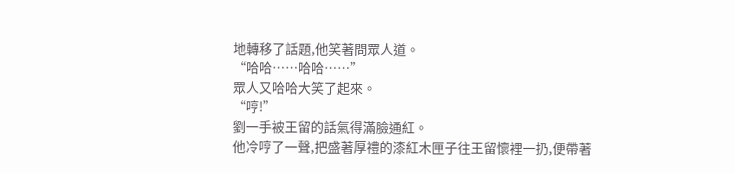地轉移了話題,他笑著問眾人道。
“哈哈……哈哈……”
眾人又哈哈大笑了起來。
“哼!”
劉一手被王留的話氣得滿臉通紅。
他冷哼了一聲,把盛著厚禮的漆紅木匣子往王留懷裡一扔,便帶著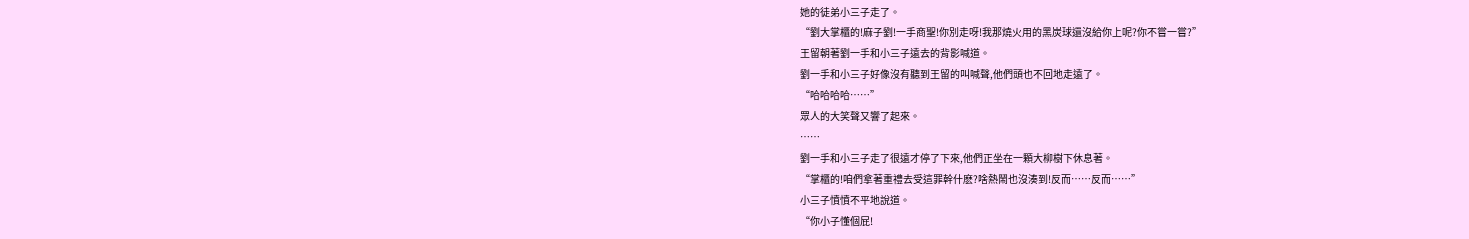她的徒弟小三子走了。
“劉大掌櫃的!麻子劉!一手商聖!你別走呀!我那燒火用的黑炭球還沒給你上呢?你不嘗一嘗?”
王留朝著劉一手和小三子遠去的背影喊道。
劉一手和小三子好像沒有聽到王留的叫喊聲,他們頭也不回地走遠了。
“哈哈哈哈……”
眾人的大笑聲又響了起來。
……
劉一手和小三子走了很遠才停了下來,他們正坐在一顆大柳樹下休息著。
“掌櫃的!咱們拿著重禮去受這罪幹什麽?啥熱鬧也沒湊到!反而……反而……”
小三子憤憤不平地說道。
“你小子懂個屁!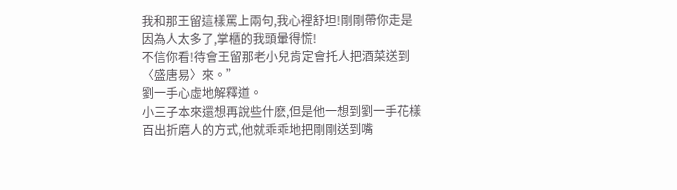我和那王留這樣罵上兩句,我心裡舒坦!剛剛帶你走是因為人太多了,掌櫃的我頭暈得慌!
不信你看!待會王留那老小兒肯定會托人把酒菜送到〈盛唐易〉來。”
劉一手心虛地解釋道。
小三子本來還想再說些什麽,但是他一想到劉一手花樣百出折磨人的方式,他就乖乖地把剛剛送到嘴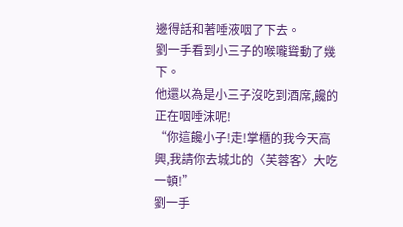邊得話和著唾液咽了下去。
劉一手看到小三子的喉嚨聳動了幾下。
他還以為是小三子沒吃到酒席,饞的正在咽唾沫呢!
“你這饞小子!走!掌櫃的我今天高興,我請你去城北的〈芙蓉客〉大吃一頓!”
劉一手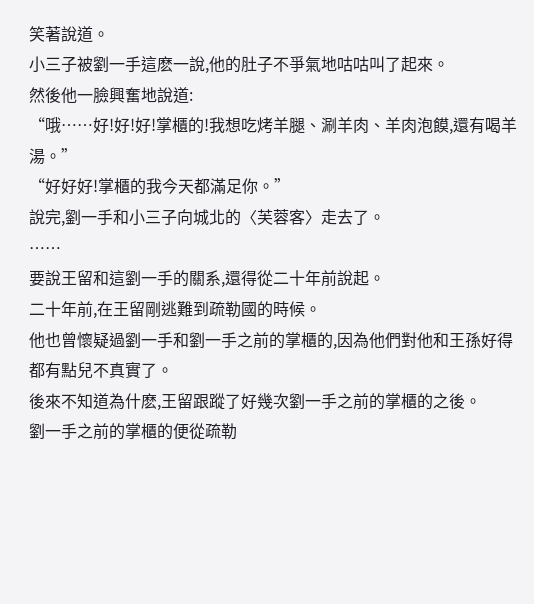笑著說道。
小三子被劉一手這麽一說,他的肚子不爭氣地咕咕叫了起來。
然後他一臉興奮地說道:
“哦……好!好!好!掌櫃的!我想吃烤羊腿、涮羊肉、羊肉泡饃,還有喝羊湯。”
“好好好!掌櫃的我今天都滿足你。”
說完,劉一手和小三子向城北的〈芙蓉客〉走去了。
……
要說王留和這劉一手的關系,還得從二十年前說起。
二十年前,在王留剛逃難到疏勒國的時候。
他也曾懷疑過劉一手和劉一手之前的掌櫃的,因為他們對他和王孫好得都有點兒不真實了。
後來不知道為什麽,王留跟蹤了好幾次劉一手之前的掌櫃的之後。
劉一手之前的掌櫃的便從疏勒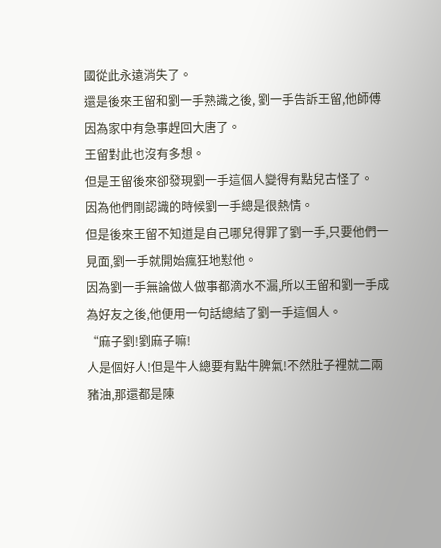國從此永遠消失了。
還是後來王留和劉一手熟識之後, 劉一手告訴王留,他師傅因為家中有急事趕回大唐了。
王留對此也沒有多想。
但是王留後來卻發現劉一手這個人變得有點兒古怪了。
因為他們剛認識的時候劉一手總是很熱情。
但是後來王留不知道是自己哪兒得罪了劉一手,只要他們一見面,劉一手就開始瘋狂地懟他。
因為劉一手無論做人做事都滴水不漏,所以王留和劉一手成為好友之後,他便用一句話總結了劉一手這個人。
“麻子劉!劉麻子嘛!
人是個好人!但是牛人總要有點牛脾氣!不然肚子裡就二兩豬油,那還都是陳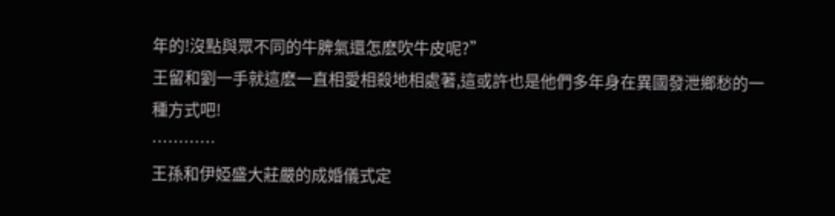年的!沒點與眾不同的牛脾氣還怎麽吹牛皮呢?”
王留和劉一手就這麽一直相愛相殺地相處著,這或許也是他們多年身在異國發泄鄉愁的一種方式吧!
…………
王孫和伊婭盛大莊嚴的成婚儀式定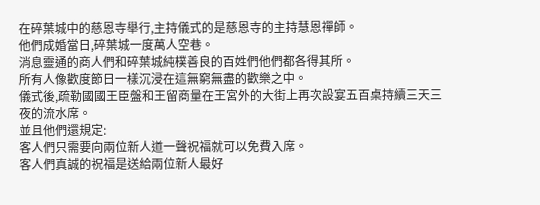在碎葉城中的慈恩寺舉行,主持儀式的是慈恩寺的主持慧恩禪師。
他們成婚當日,碎葉城一度萬人空巷。
消息靈通的商人們和碎葉城純樸善良的百姓們他們都各得其所。
所有人像歡度節日一樣沉浸在這無窮無盡的歡樂之中。
儀式後,疏勒國國王臣盤和王留商量在王宮外的大街上再次設宴五百桌持續三天三夜的流水席。
並且他們還規定:
客人們只需要向兩位新人道一聲祝福就可以免費入席。
客人們真誠的祝福是送給兩位新人最好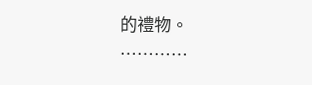的禮物。
…………